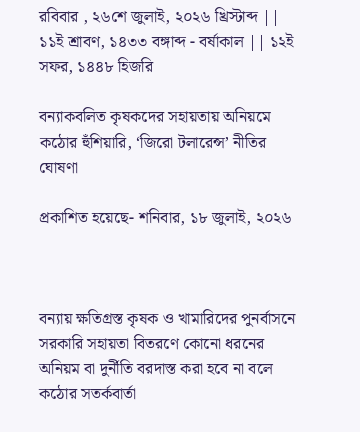রবিবার , ২৬শে জুলাই, ২০২৬ খ্রিস্টাব্দ || ১১ই শ্রাবণ, ১৪৩৩ বঙ্গাব্দ - বর্ষাকাল || ১২ই সফর, ১৪৪৮ হিজরি

বন্যাকবলিত কৃষকদের সহায়তায় অনিয়মে কঠোর হুঁশিয়ারি, ‘জিরো টলারেন্স’ নীতির ঘোষণা

প্রকাশিত হয়েছে- শনিবার, ১৮ জুলাই, ২০২৬



বন্যায় ক্ষতিগ্রস্ত কৃষক ও খামারিদের পুনর্বাসনে সরকারি সহায়তা বিতরণে কোনো ধরনের অনিয়ম বা দুর্নীতি বরদাস্ত করা হবে না বলে কঠোর সতর্কবার্তা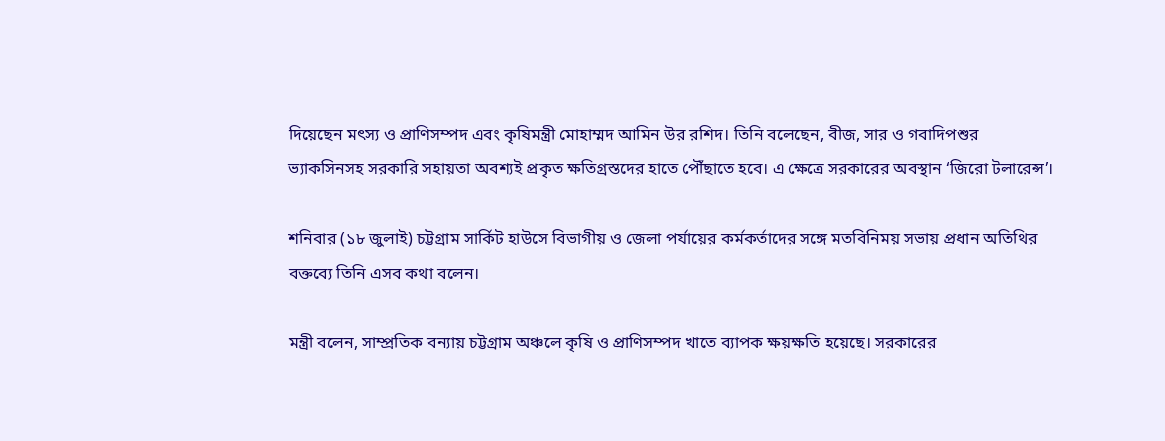দিয়েছেন মৎস্য ও প্রাণিসম্পদ এবং কৃষিমন্ত্রী মোহাম্মদ আমিন উর রশিদ। তিনি বলেছেন, বীজ, সার ও গবাদিপশুর ভ্যাকসিনসহ সরকারি সহায়তা অবশ্যই প্রকৃত ক্ষতিগ্রস্তদের হাতে পৌঁছাতে হবে। এ ক্ষেত্রে সরকারের অবস্থান ‘জিরো টলারেন্স’।

শনিবার (১৮ জুলাই) চট্টগ্রাম সার্কিট হাউসে বিভাগীয় ও জেলা পর্যায়ের কর্মকর্তাদের সঙ্গে মতবিনিময় সভায় প্রধান অতিথির বক্তব্যে তিনি এসব কথা বলেন।

মন্ত্রী বলেন, সাম্প্রতিক বন্যায় চট্টগ্রাম অঞ্চলে কৃষি ও প্রাণিসম্পদ খাতে ব্যাপক ক্ষয়ক্ষতি হয়েছে। সরকারের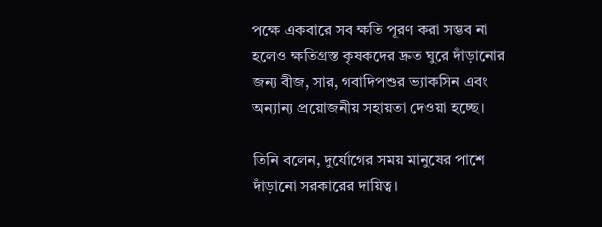পক্ষে একবারে সব ক্ষতি পূরণ করা সম্ভব না হলেও ক্ষতিগ্রস্ত কৃষকদের দ্রুত ঘুরে দাঁড়ানোর জন্য বীজ, সার, গবাদিপশুর ভ্যাকসিন এবং অন্যান্য প্রয়োজনীয় সহায়তা দেওয়া হচ্ছে।

তিনি বলেন, দুর্যোগের সময় মানুষের পাশে দাঁড়ানো সরকারের দায়িত্ব।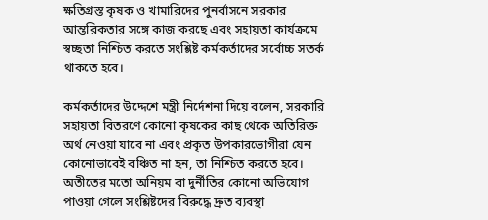ক্ষতিগ্রস্ত কৃষক ও খামারিদের পুনর্বাসনে সরকার আন্তরিকতার সঙ্গে কাজ করছে এবং সহায়তা কার্যক্রমে স্বচ্ছতা নিশ্চিত করতে সংশ্লিষ্ট কর্মকর্তাদের সর্বোচ্চ সতর্ক থাকতে হবে।

কর্মকর্তাদের উদ্দেশে মন্ত্রী নির্দেশনা দিয়ে বলেন, সরকারি সহায়তা বিতরণে কোনো কৃষকের কাছ থেকে অতিরিক্ত অর্থ নেওয়া যাবে না এবং প্রকৃত উপকারভোগীরা যেন কোনোভাবেই বঞ্চিত না হন, তা নিশ্চিত করতে হবে। অতীতের মতো অনিয়ম বা দুর্নীতির কোনো অভিযোগ পাওয়া গেলে সংশ্লিষ্টদের বিরুদ্ধে দ্রুত ব্যবস্থা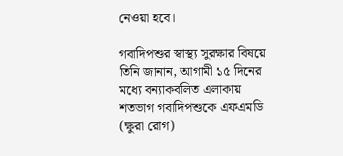নেওয়া হবে।

গবাদিপশুর স্বাস্থ্য সুরক্ষার বিষয়ে তিনি জানান, আগামী ১৫ দিনের মধ্যে বন্যাকবলিত এলাকায় শতভাগ গবাদিপশুকে এফএমডি (ক্ষুরা রোগ)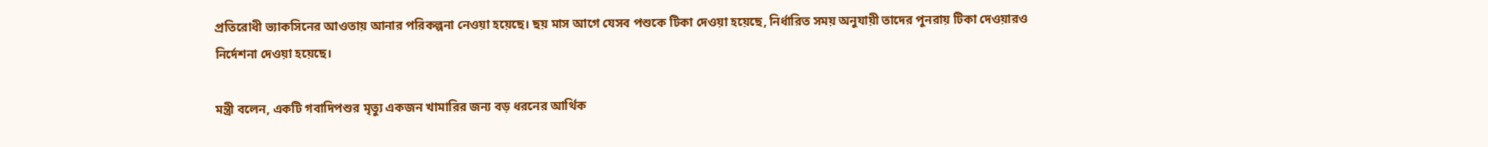প্রতিরোধী ভ্যাকসিনের আওতায় আনার পরিকল্পনা নেওয়া হয়েছে। ছয় মাস আগে যেসব পশুকে টিকা দেওয়া হয়েছে, নির্ধারিত সময় অনুযায়ী তাদের পুনরায় টিকা দেওয়ারও নির্দেশনা দেওয়া হয়েছে।

মন্ত্রী বলেন, একটি গবাদিপশুর মৃত্যু একজন খামারির জন্য বড় ধরনের আর্থিক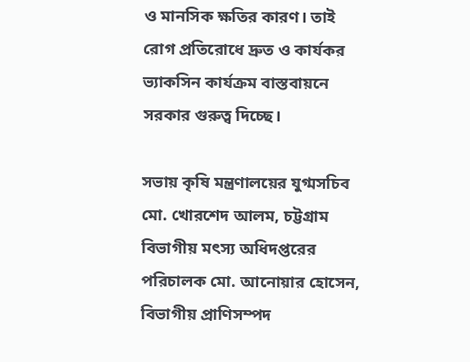ও মানসিক ক্ষতির কারণ। তাই রোগ প্রতিরোধে দ্রুত ও কার্যকর ভ্যাকসিন কার্যক্রম বাস্তবায়নে সরকার গুরুত্ব দিচ্ছে।

সভায় কৃষি মন্ত্রণালয়ের যুগ্মসচিব মো. খোরশেদ আলম, চট্টগ্রাম বিভাগীয় মৎস্য অধিদপ্তরের পরিচালক মো. আনোয়ার হোসেন, বিভাগীয় প্রাণিসম্পদ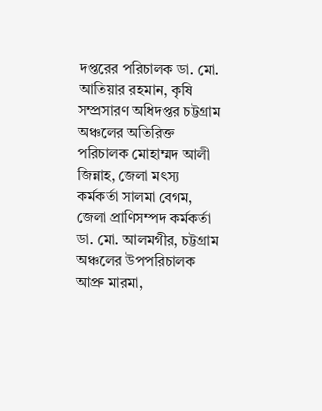দপ্তরের পরিচালক ডা. মো. আতিয়ার রহমান, কৃষি সম্প্রসারণ অধিদপ্তর চট্টগ্রাম অঞ্চলের অতিরিক্ত পরিচালক মোহাম্মদ আলী জিন্নাহ, জেলা মৎস্য কর্মকর্তা সালমা বেগম, জেলা প্রাণিসম্পদ কর্মকর্তা ডা. মো. আলমগীর, চট্টগ্রাম অঞ্চলের উপপরিচালক আপ্রু মারমা,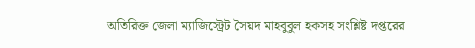অতিরিক্ত জেলা ম্যাজিস্ট্রেট সৈয়দ মাহবুবুল হকসহ সংশ্লিষ্ট দপ্তরের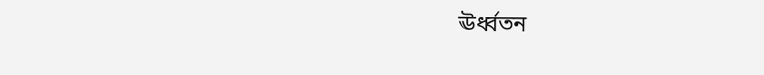ঊর্ধ্বতন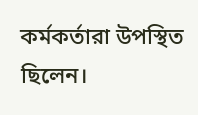কর্মকর্তারা উপস্থিত ছিলেন।